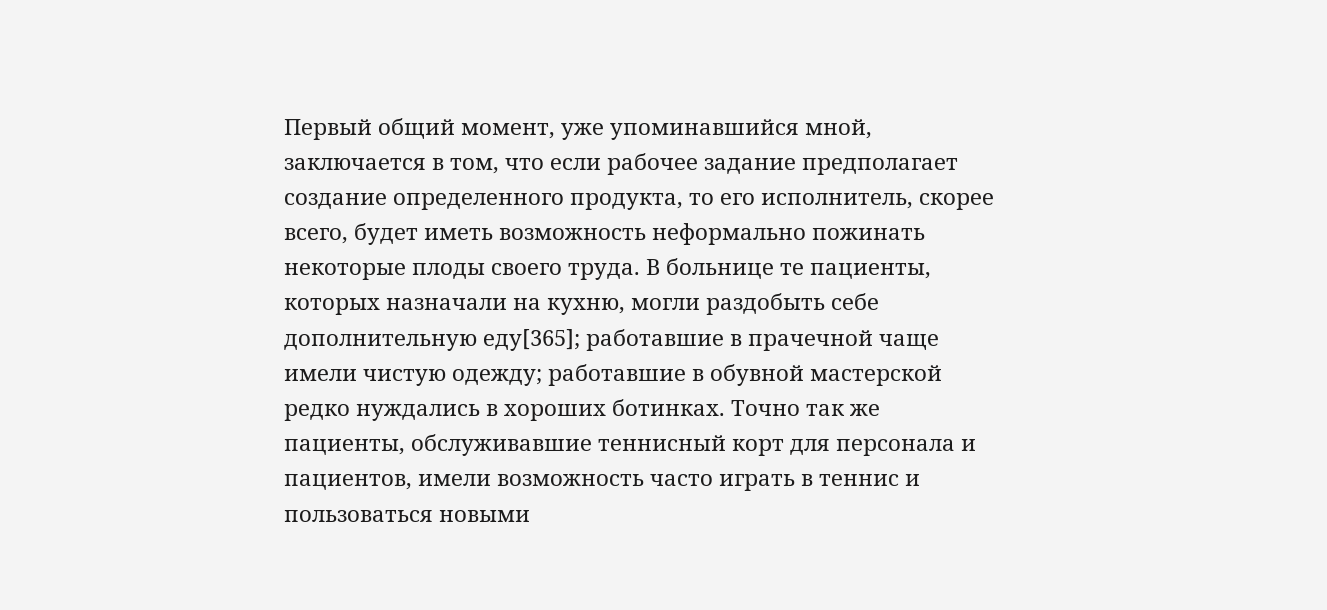Первый общий момент, уже упоминавшийся мной, заключается в том, что если рабочее задание предполагает создание определенного продукта, то его исполнитель, скорее всего, будет иметь возможность неформально пожинать некоторые плоды своего труда. В больнице те пациенты, которых назначали на кухню, могли раздобыть себе дополнительную еду[365]; работавшие в прачечной чаще имели чистую одежду; работавшие в обувной мастерской редко нуждались в хороших ботинках. Точно так же пациенты, обслуживавшие теннисный корт для персонала и пациентов, имели возможность часто играть в теннис и пользоваться новыми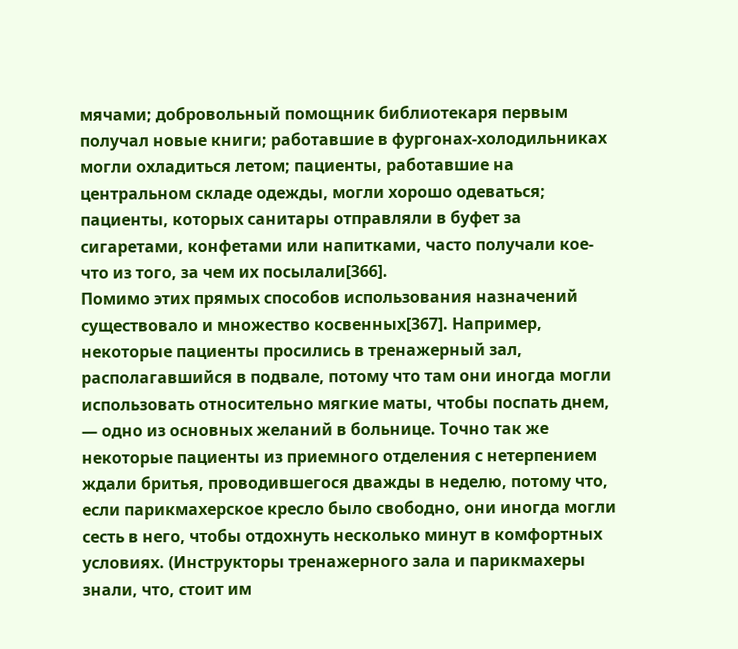мячами; добровольный помощник библиотекаря первым получал новые книги; работавшие в фургонах-холодильниках могли охладиться летом; пациенты, работавшие на центральном складе одежды, могли хорошо одеваться; пациенты, которых санитары отправляли в буфет за сигаретами, конфетами или напитками, часто получали кое-что из того, за чем их посылали[366].
Помимо этих прямых способов использования назначений существовало и множество косвенных[367]. Например, некоторые пациенты просились в тренажерный зал, располагавшийся в подвале, потому что там они иногда могли использовать относительно мягкие маты, чтобы поспать днем, — одно из основных желаний в больнице. Точно так же некоторые пациенты из приемного отделения с нетерпением ждали бритья, проводившегося дважды в неделю, потому что, если парикмахерское кресло было свободно, они иногда могли сесть в него, чтобы отдохнуть несколько минут в комфортных условиях. (Инструкторы тренажерного зала и парикмахеры знали, что, стоит им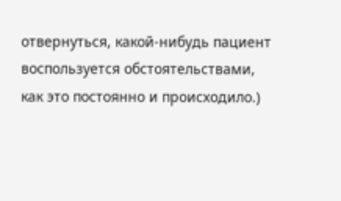отвернуться, какой-нибудь пациент воспользуется обстоятельствами, как это постоянно и происходило.)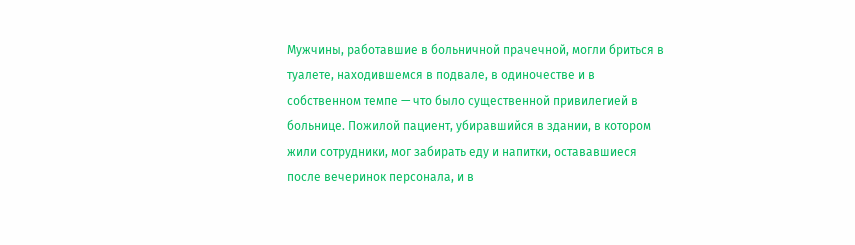Мужчины, работавшие в больничной прачечной, могли бриться в туалете, находившемся в подвале, в одиночестве и в собственном темпе — что было существенной привилегией в больнице. Пожилой пациент, убиравшийся в здании, в котором жили сотрудники, мог забирать еду и напитки, остававшиеся после вечеринок персонала, и в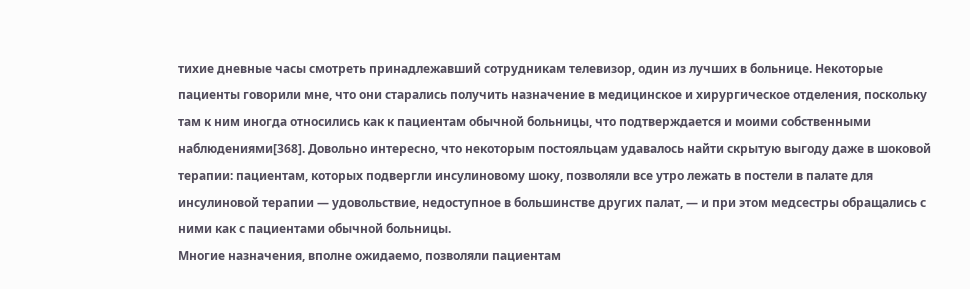тихие дневные часы смотреть принадлежавший сотрудникам телевизор, один из лучших в больнице. Некоторые пациенты говорили мне, что они старались получить назначение в медицинское и хирургическое отделения, поскольку там к ним иногда относились как к пациентам обычной больницы, что подтверждается и моими собственными наблюдениями[368]. Довольно интересно, что некоторым постояльцам удавалось найти скрытую выгоду даже в шоковой терапии: пациентам, которых подвергли инсулиновому шоку, позволяли все утро лежать в постели в палате для инсулиновой терапии — удовольствие, недоступное в большинстве других палат, — и при этом медсестры обращались с ними как с пациентами обычной больницы.
Многие назначения, вполне ожидаемо, позволяли пациентам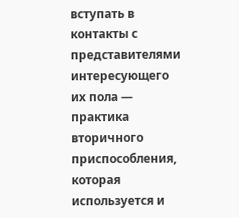вступать в контакты с представителями интересующего их пола — практика вторичного приспособления, которая используется и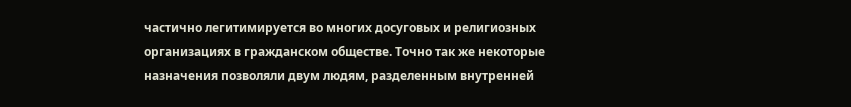частично легитимируется во многих досуговых и религиозных организациях в гражданском обществе. Точно так же некоторые назначения позволяли двум людям, разделенным внутренней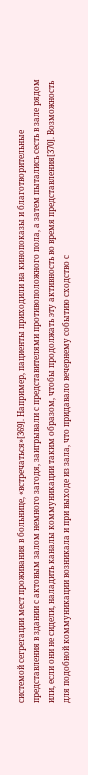системой сегрегации мест проживания в больнице, «встречаться»[369]. Например, пациенты приходили на кинопоказы и благотворительные представления в здании с актовым залом немного загодя, заигрывали с представителями противоположного пола, а затем пытались сесть в зале рядом или, если они не сидели, наладить каналы коммуникации таким образом, чтобы продолжать эту активность во время представления[370]. Возможность для подобной коммуникации возникала и при выходе из зала, что придавало вечернему событию сходство с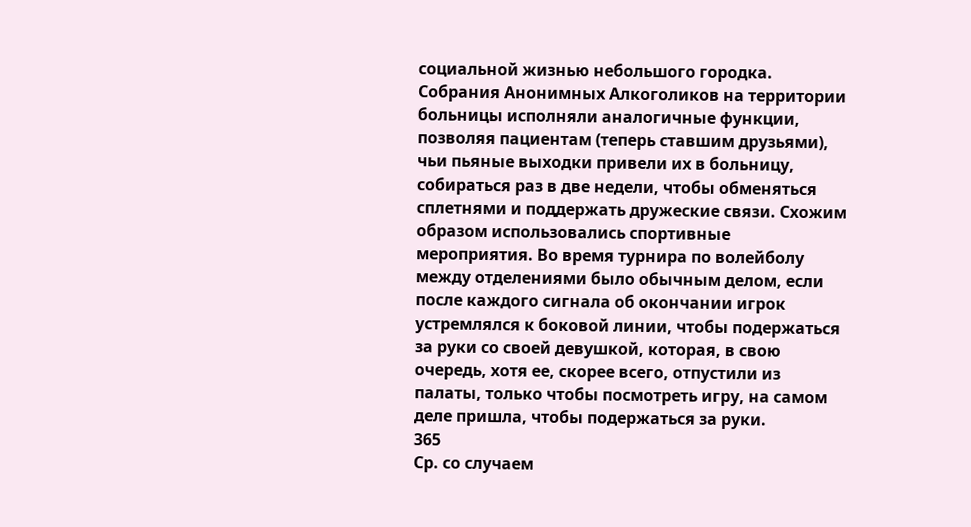социальной жизнью небольшого городка. Собрания Анонимных Алкоголиков на территории больницы исполняли аналогичные функции, позволяя пациентам (теперь ставшим друзьями), чьи пьяные выходки привели их в больницу, собираться раз в две недели, чтобы обменяться сплетнями и поддержать дружеские связи. Схожим образом использовались спортивные мероприятия. Во время турнира по волейболу между отделениями было обычным делом, если после каждого сигнала об окончании игрок устремлялся к боковой линии, чтобы подержаться за руки со своей девушкой, которая, в свою очередь, хотя ее, скорее всего, отпустили из палаты, только чтобы посмотреть игру, на самом деле пришла, чтобы подержаться за руки.
365
Ср. со случаем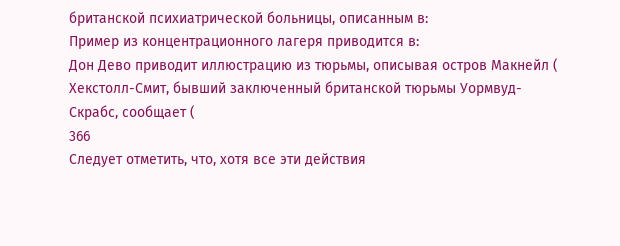британской психиатрической больницы, описанным в:
Пример из концентрационного лагеря приводится в:
Дон Дево приводит иллюстрацию из тюрьмы, описывая остров Макнейл (
Хекстолл-Смит, бывший заключенный британской тюрьмы Уормвуд-Скрабс, сообщает (
366
Следует отметить, что, хотя все эти действия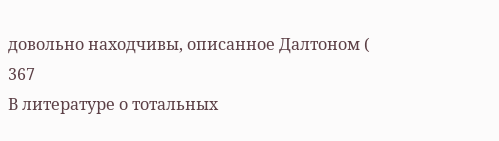довольно находчивы, описанное Далтоном (
367
В литературе о тотальных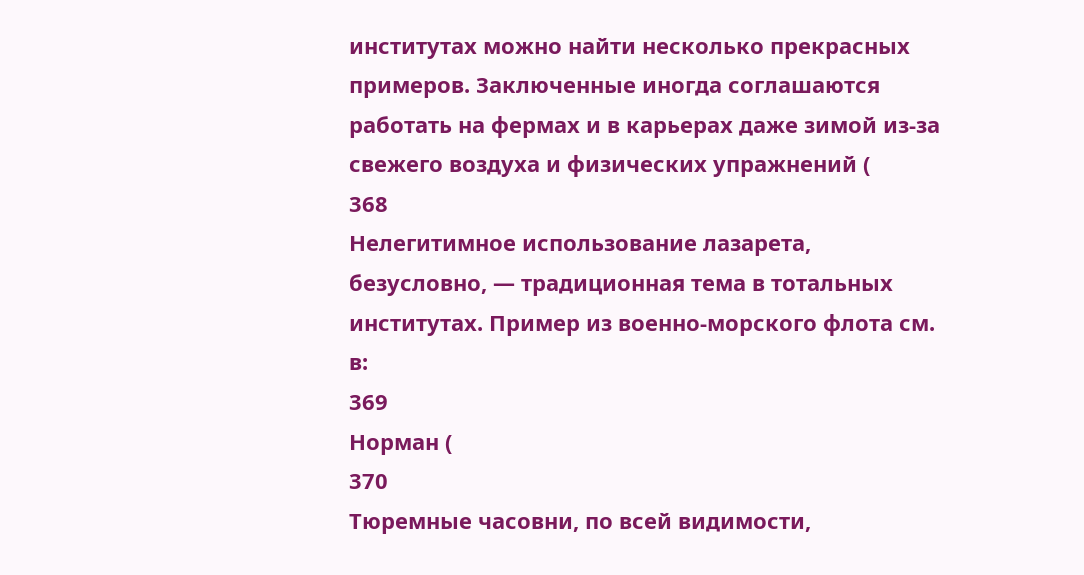институтах можно найти несколько прекрасных примеров. Заключенные иногда соглашаются работать на фермах и в карьерах даже зимой из-за свежего воздуха и физических упражнений (
368
Нелегитимное использование лазарета, безусловно, — традиционная тема в тотальных институтах. Пример из военно-морского флота см. в:
369
Норман (
370
Тюремные часовни, по всей видимости,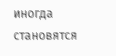иногда становятся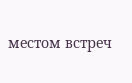местом встреч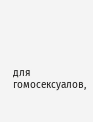для гомосексуалов,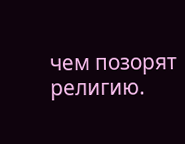чем позорят религию.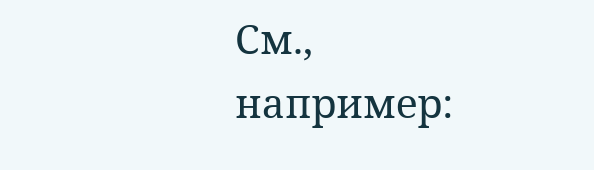См., например: